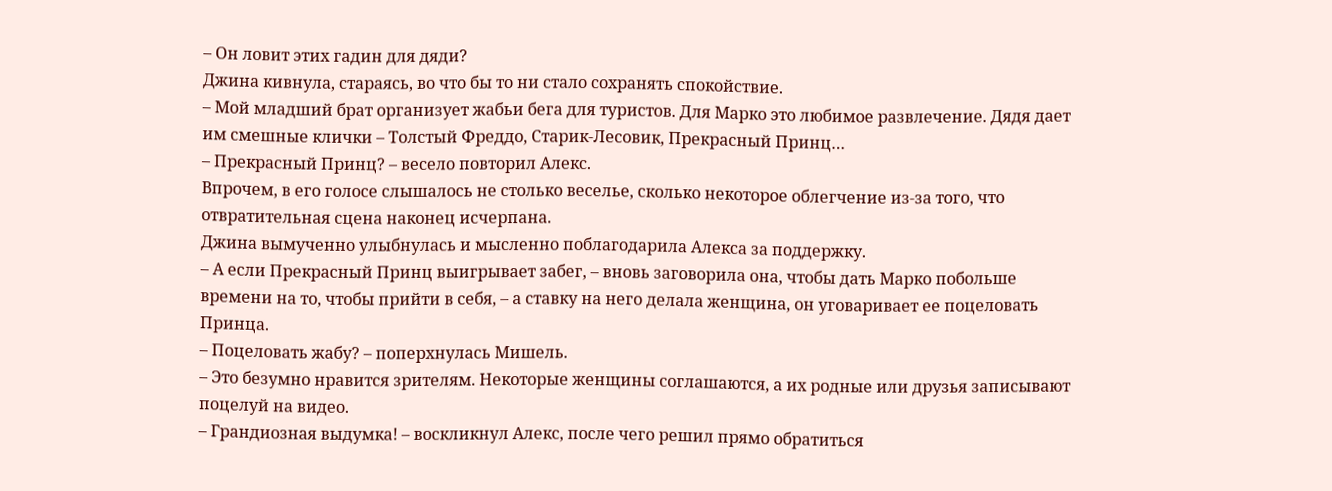– Он ловит этих гадин для дяди?
Джина кивнула, стараясь, во что бы то ни стало сохранять спокойствие.
– Мой младший брат организует жабьи бега для туристов. Для Марко это любимое развлечение. Дядя дает им смешные клички – Толстый Фреддо, Старик-Лесовик, Прекрасный Принц…
– Прекрасный Принц? – весело повторил Алекс.
Впрочем, в его голосе слышалось не столько веселье, сколько некоторое облегчение из-за того, что отвратительная сцена наконец исчерпана.
Джина вымученно улыбнулась и мысленно поблагодарила Алекса за поддержку.
– А если Прекрасный Принц выигрывает забег, – вновь заговорила она, чтобы дать Марко побольше времени на то, чтобы прийти в себя, – а ставку на него делала женщина, он уговаривает ее поцеловать Принца.
– Поцеловать жабу? – поперхнулась Мишель.
– Это безумно нравится зрителям. Некоторые женщины соглашаются, а их родные или друзья записывают поцелуй на видео.
– Грандиозная выдумка! – воскликнул Алекс, после чего решил прямо обратиться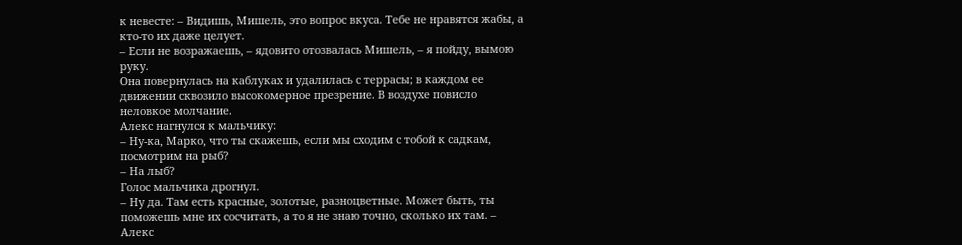к невесте: – Видишь, Мишель, это вопрос вкуса. Тебе не нравятся жабы, а кто-то их даже целует.
– Если не возражаешь, – ядовито отозвалась Мишель, – я пойду, вымою руку.
Она повернулась на каблуках и удалилась с террасы; в каждом ее движении сквозило высокомерное презрение. В воздухе повисло неловкое молчание.
Алекс нагнулся к мальчику:
– Ну-ка, Марко, что ты скажешь, если мы сходим с тобой к садкам, посмотрим на рыб?
– На лыб?
Голос мальчика дрогнул.
– Ну да. Там есть красные, золотые, разноцветные. Может быть, ты поможешь мне их сосчитать, а то я не знаю точно, сколько их там. – Алекс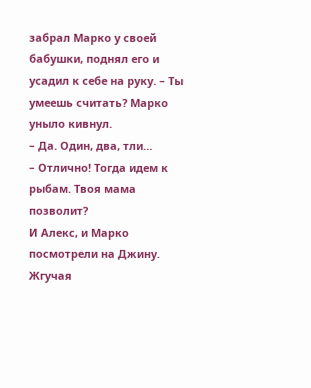забрал Марко у своей бабушки, поднял его и усадил к себе на руку. – Ты умеешь считать? Марко уныло кивнул.
– Да. Один, два, тли…
– Отлично! Тогда идем к рыбам. Твоя мама позволит?
И Алекс, и Марко посмотрели на Джину. Жгучая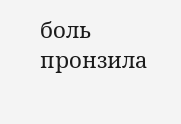боль пронзила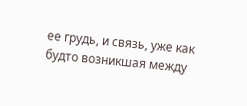ее грудь, и связь, уже как будто возникшая между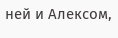ней и Алексом,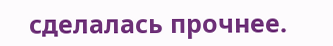сделалась прочнее.